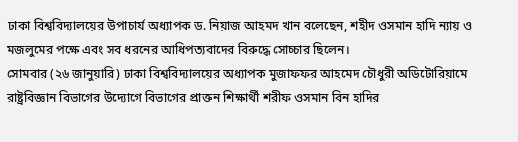ঢাকা বিশ্ববিদ্যালয়ের উপাচার্য অধ্যাপক ড. নিয়াজ আহমদ খান বলেছেন, শহীদ ওসমান হাদি ন্যায় ও মজলুমের পক্ষে এবং সব ধরনের আধিপত্যবাদের বিরুদ্ধে সোচ্চার ছিলেন।
সোমবার (২৬ জানুয়ারি) ঢাকা বিশ্ববিদ্যালয়ের অধ্যাপক মুজাফফর আহমেদ চৌধুরী অডিটোরিয়ামে রাষ্ট্রবিজ্ঞান বিভাগের উদ্যোগে বিভাগের প্রাক্তন শিক্ষার্থী শরীফ ওসমান বিন হাদির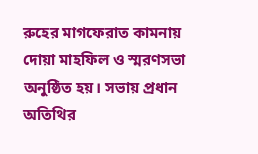রুহের মাগফেরাত কামনায় দোয়া মাহফিল ও স্মরণসভা অনুষ্ঠিত হয়। সভায় প্রধান অতিথির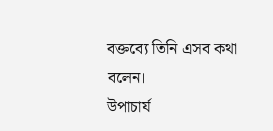বক্তব্যে তিনি এসব কথা বলেন।
উপাচার্য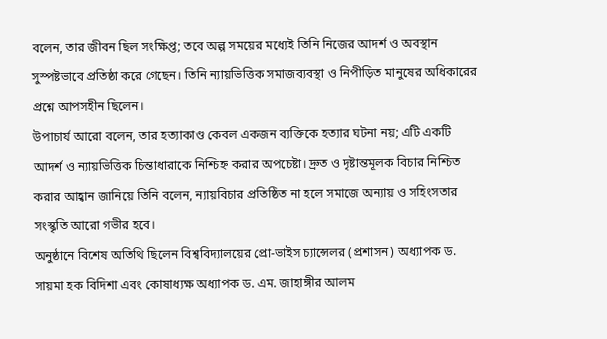বলেন, তার জীবন ছিল সংক্ষিপ্ত; তবে অল্প সময়ের মধ্যেই তিনি নিজের আদর্শ ও অবস্থান সুস্পষ্টভাবে প্রতিষ্ঠা করে গেছেন। তিনি ন্যায়ভিত্তিক সমাজব্যবস্থা ও নিপীড়িত মানুষের অধিকারের প্রশ্নে আপসহীন ছিলেন।
উপাচার্য আরো বলেন, তার হত্যাকাণ্ড কেবল একজন ব্যক্তিকে হত্যার ঘটনা নয়; এটি একটি আদর্শ ও ন্যায়ভিত্তিক চিন্তাধারাকে নিশ্চিহ্ন করার অপচেষ্টা। দ্রুত ও দৃষ্টান্তমূলক বিচার নিশ্চিত করার আহ্বান জানিয়ে তিনি বলেন, ন্যায়বিচার প্রতিষ্ঠিত না হলে সমাজে অন্যায় ও সহিংসতার সংস্কৃতি আরো গভীর হবে।
অনুষ্ঠানে বিশেষ অতিথি ছিলেন বিশ্ববিদ্যালয়ের প্রো-ভাইস চ্যান্সেলর (প্রশাসন) অধ্যাপক ড. সায়মা হক বিদিশা এবং কোষাধ্যক্ষ অধ্যাপক ড. এম. জাহাঙ্গীর আলম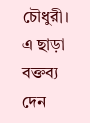চৌধুরী। এ ছাড়া বক্তব্য দেন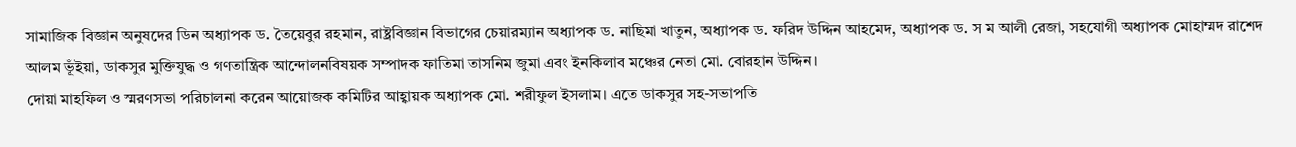সামাজিক বিজ্ঞান অনুষদের ডিন অধ্যাপক ড. তৈয়েবুর রহমান, রাষ্ট্রবিজ্ঞান বিভাগের চেয়ারম্যান অধ্যাপক ড. নাছিমা খাতুন, অধ্যাপক ড. ফরিদ উদ্দিন আহমেদ, অধ্যাপক ড. স ম আলী রেজা, সহযোগী অধ্যাপক মোহাম্মদ রাশেদ আলম ভূঁইয়া, ডাকসুর মুক্তিযুদ্ধ ও গণতান্ত্রিক আন্দোলনবিষয়ক সম্পাদক ফাতিমা তাসনিম জুমা এবং ইনকিলাব মঞ্চের নেতা মো. বোরহান উদ্দিন।
দোয়া মাহফিল ও স্মরণসভা পরিচালনা করেন আয়োজক কমিটির আহ্বায়ক অধ্যাপক মো. শরীফুল ইসলাম। এতে ডাকসুর সহ-সভাপতি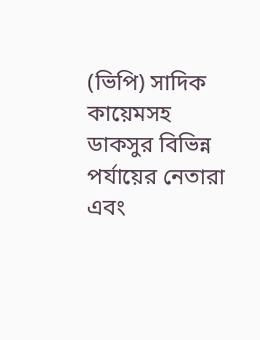(ভিপি) সাদিক কায়েমসহ ডাকসুর বিভিন্ন পর্যায়ের নেতারা এবং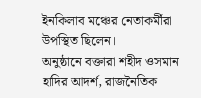ইনকিলাব মঞ্চের নেতাকর্মীরা উপস্থিত ছিলেন।
অনুষ্ঠানে বক্তারা শহীদ ওসমান হাদির আদর্শ, রাজনৈতিক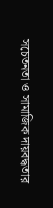সচেতনতা ও সামাজিক দায়বদ্ধতার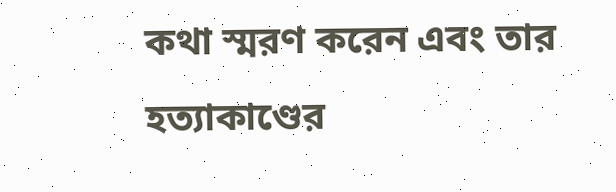কথা স্মরণ করেন এবং তার হত্যাকাণ্ডের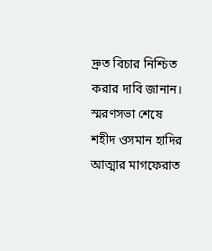দ্রুত বিচার নিশ্চিত করার দাবি জানান। স্মরণসভা শেষে শহীদ ওসমান হাদির আত্মার মাগফেরাত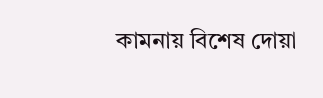কামনায় বিশেষ দোয়া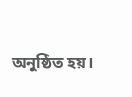অনুষ্ঠিত হয়।